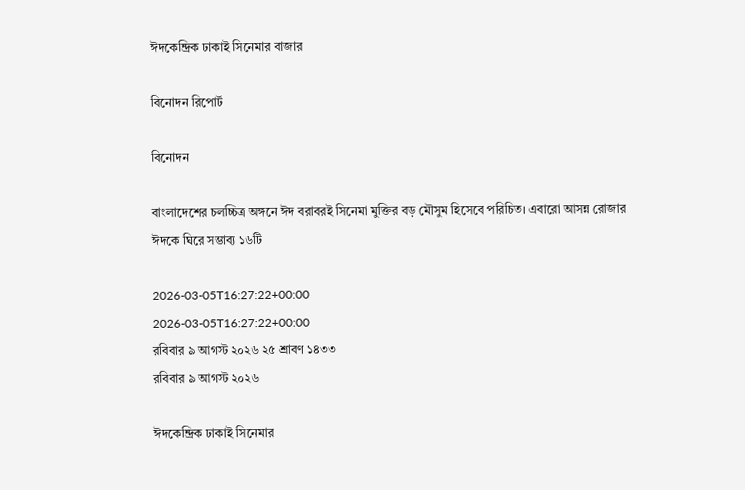ঈদকেন্দ্রিক ঢাকাই সিনেমার বাজার

বিনোদন রিপোর্ট

বিনোদন

বাংলাদেশের চলচ্চিত্র অঙ্গনে ঈদ বরাবরই সিনেমা মুক্তির বড় মৌসুম হিসেবে পরিচিত। এবারো আসন্ন রোজার ঈদকে ঘিরে সম্ভাব্য ১৬টি

2026-03-05T16:27:22+00:00
2026-03-05T16:27:22+00:00
রবিবার ৯ আগস্ট ২০২৬ ২৫ শ্রাবণ ১৪৩৩
রবিবার ৯ আগস্ট ২০২৬

ঈদকেন্দ্রিক ঢাকাই সিনেমার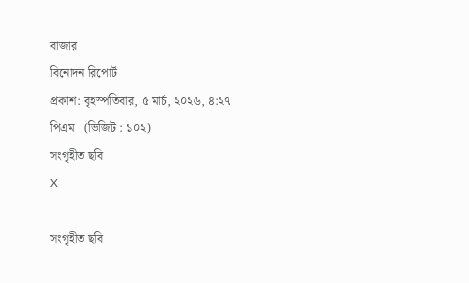বাজার
বিনোদন রিপোর্ট
প্রকাশ: বৃহস্পতিবার, ৫ মার্চ, ২০২৬, ৪:২৭ পিএম   (ভিজিট : ১০২)
সংগৃহীত ছবি
X

সংগৃহীত ছবি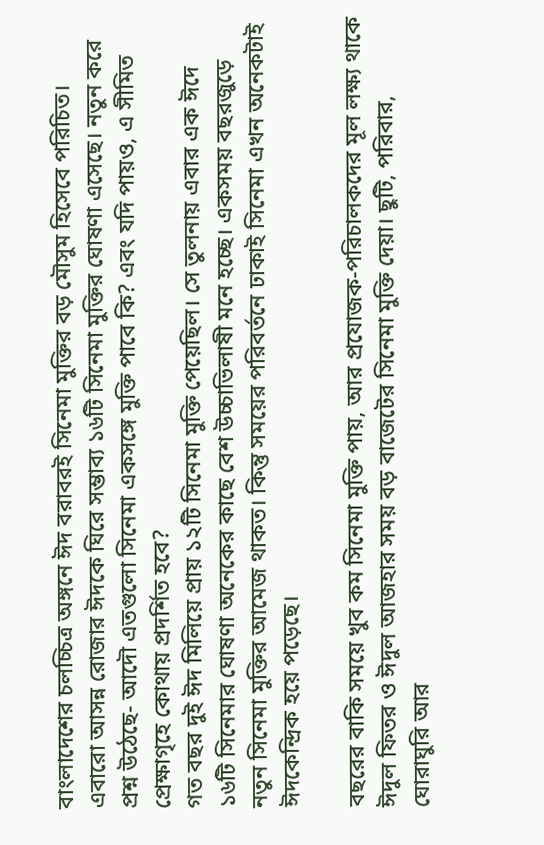বাংলাদেশের চলচ্চিত্র অঙ্গনে ঈদ বরাবরই সিনেমা মুক্তির বড় মৌসুম হিসেবে পরিচিত। এবারো আসন্ন রোজার ঈদকে ঘিরে সম্ভাব্য ১৬টি সিনেমা মুক্তির ঘোষণা এসেছে। নতুন করে প্রশ্ন উঠেছে- আদৌ এতগুলো সিনেমা একসঙ্গে মুক্তি পাবে কি? এবং যদি পায়ও, এ সীমিত প্রেক্ষাগৃহে কোথায় প্রদর্শিত হবে?
গত বছর দুই ঈদ মিলিয়ে প্রায় ১২টি সিনেমা মুক্তি পেয়েছিল। সে তুলনায় এবার এক ঈদে ১৬টি সিনেমার ঘোষণা অনেকের কাছে বেশ উচ্চাভিলাষী মনে হচ্ছে। একসময় বছরজুড়ে নতুন সিনেমা মুক্তির আমেজ থাকত। কিন্তু সময়ের পরিবর্তনে ঢাকাই সিনেমা এখন অনেকটাই ঈদকেন্দ্রিক হয়ে পড়েছে।

বছরের বাকি সময়ে খুব কম সিনেমা মুক্তি পায়, আর প্রযোজক-পরিচালকদের মূল লক্ষ্য থাকে ঈদুল ফিতর ও ঈদুল আজহার সময় বড় বাজেটের সিনেমা মুক্তি দেয়া। ছুটি, পরিবার, ঘোরাঘুরি আর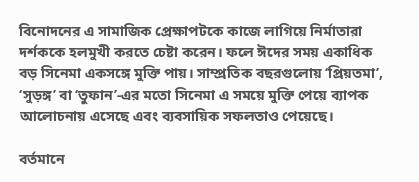বিনোদনের এ সামাজিক প্রেক্ষাপটকে কাজে লাগিয়ে নির্মাতারা দর্শককে হলমুখী করতে চেষ্টা করেন। ফলে ঈদের সময় একাধিক বড় সিনেমা একসঙ্গে মুক্তি পায়। সাম্প্রতিক বছরগুলোয় ‘প্রিয়তমা’, ‘সুড়ঙ্গ’ বা ‘তুফান’-এর মতো সিনেমা এ সময়ে মুক্তি পেয়ে ব্যাপক আলোচনায় এসেছে এবং ব্যবসায়িক সফলতাও পেয়েছে।

বর্তমানে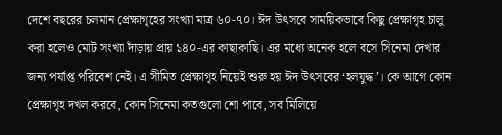দেশে বছরের চলমান প্রেক্ষাগৃহের সংখ্যা মাত্র ৬০-৭০। ঈদ উৎসবে সাময়িকভাবে কিছু প্রেক্ষাগৃহ চালু করা হলেও মোট সংখ্যা দাঁড়ায় প্রায় ১৪০-এর কাছাকাছি। এর মধ্যে অনেক হলে বসে সিনেমা দেখার জন্য পর্যাপ্ত পরিবেশ নেই। এ সীমিত প্রেক্ষাগৃহ নিয়েই শুরু হয় ঈদ উৎসবের ‘হলযুদ্ধ’। কে আগে কোন প্রেক্ষাগৃহ দখল করবে, কোন সিনেমা কতগুলো শো পাবে, সব মিলিয়ে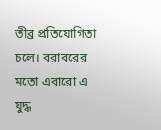তীব্র প্রতিযোগিতা চলে। বরাবরের মতো এবারো এ যুদ্ধ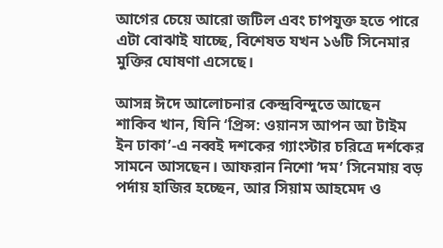আগের চেয়ে আরো জটিল এবং চাপযুক্ত হতে পারে এটা বোঝাই যাচ্ছে, বিশেষত যখন ১৬টি সিনেমার মুক্তির ঘোষণা এসেছে।

আসন্ন ঈদে আলোচনার কেন্দ্রবিন্দুতে আছেন শাকিব খান, যিনি ‘প্রিন্স: ওয়ানস আপন আ টাইম ইন ঢাকা’-এ নব্বই দশকের গ্যাংস্টার চরিত্রে দর্শকের সামনে আসছেন। আফরান নিশো ‘দম’ সিনেমায় বড় পর্দায় হাজির হচ্ছেন, আর সিয়াম আহমেদ ও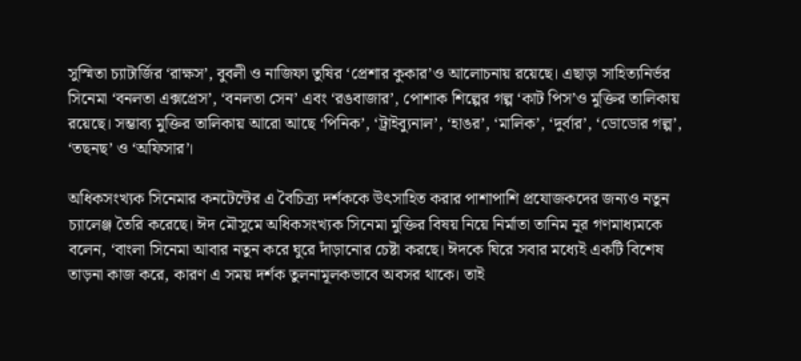সুস্মিতা চ্যাটার্জির ‘রাক্ষস’, বুবলী ও নাজিফা তুষির ‘প্রেশার কুকার’ও আলোচনায় রয়েছে। এছাড়া সাহিত্যনির্ভর সিনেমা ‘বনলতা এক্সপ্রেস’, ‘বনলতা সেন’ এবং ‘রঙবাজার’, পোশাক শিল্পের গল্প ‘কাট পিস’ও মুক্তির তালিকায় রয়েছে। সম্ভাব্য মুক্তির তালিকায় আরো আছে ‘পিনিক’, ‘ট্রাইব্যুনাল’, ‘হাঙর’, ‘মালিক’, ‘দুর্বার’, ‘ডোডোর গল্প’, ‘তছনছ’ ও ‘অফিসার’।

অধিকসংখ্যক সিনেমার কনটেন্টের এ বৈচিত্র্য দর্শককে উৎসাহিত করার পাশাপাশি প্রযোজকদের জন্যও নতুন চ্যালেঞ্জ তৈরি করেছে। ঈদ মৌসুমে অধিকসংখ্যক সিনেমা মুক্তির বিষয় নিয়ে নির্মাতা তানিম নূর গণমাধ্যমকে বলেন, ‘বাংলা সিনেমা আবার নতুন করে ঘুরে দাঁড়ানোর চেষ্টা করছে। ঈদকে ঘিরে সবার মধ্যেই একটি বিশেষ তাড়না কাজ করে, কারণ এ সময় দর্শক তুলনামূলকভাবে অবসর থাকে। তাই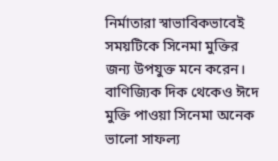নির্মাতারা স্বাভাবিকভাবেই সময়টিকে সিনেমা মুক্তির জন্য উপযুক্ত মনে করেন। বাণিজ্যিক দিক থেকেও ঈদে মুক্তি পাওয়া সিনেমা অনেক ভালো সাফল্য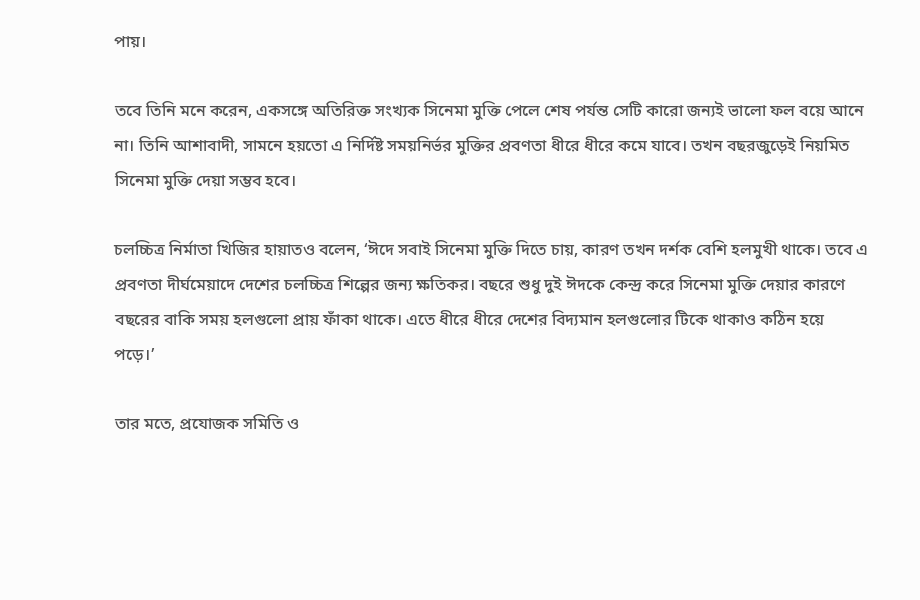পায়।

তবে তিনি মনে করেন, একসঙ্গে অতিরিক্ত সংখ্যক সিনেমা মুক্তি পেলে শেষ পর্যন্ত সেটি কারো জন্যই ভালো ফল বয়ে আনে না। তিনি আশাবাদী, সামনে হয়তো এ নির্দিষ্ট সময়নির্ভর মুক্তির প্রবণতা ধীরে ধীরে কমে যাবে। তখন বছরজুড়েই নিয়মিত সিনেমা মুক্তি দেয়া সম্ভব হবে।

চলচ্চিত্র নির্মাতা খিজির হায়াতও বলেন, ‘ঈদে সবাই সিনেমা মুক্তি দিতে চায়, কারণ তখন দর্শক বেশি হলমুখী থাকে। তবে এ প্রবণতা দীর্ঘমেয়াদে দেশের চলচ্চিত্র শিল্পের জন্য ক্ষতিকর। বছরে শুধু দুই ঈদকে কেন্দ্র করে সিনেমা মুক্তি দেয়ার কারণে বছরের বাকি সময় হলগুলো প্রায় ফাঁকা থাকে। এতে ধীরে ধীরে দেশের বিদ্যমান হলগুলোর টিকে থাকাও কঠিন হয়ে পড়ে।’

তার মতে, প্রযোজক সমিতি ও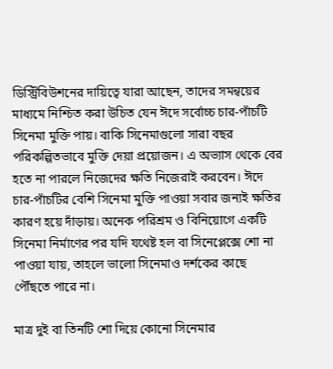ডিস্ট্রিবিউশনের দায়িত্বে যারা আছেন, তাদের সমন্বয়ের মাধ্যমে নিশ্চিত করা উচিত যেন ঈদে সর্বোচ্চ চার-পাঁচটি সিনেমা মুক্তি পায়। বাকি সিনেমাগুলো সারা বছর পরিকল্পিতভাবে মুক্তি দেয়া প্রয়োজন। এ অভ্যাস থেকে বের হতে না পারলে নিজেদের ক্ষতি নিজেরাই করবেন। ঈদে চার-পাঁচটির বেশি সিনেমা মুক্তি পাওয়া সবার জন্যই ক্ষতির কারণ হয়ে দাঁড়ায়। অনেক পরিশ্রম ও বিনিয়োগে একটি সিনেমা নির্মাণের পর যদি যথেষ্ট হল বা সিনেপ্লেক্সে শো না পাওয়া যায়, তাহলে ভালো সিনেমাও দর্শকের কাছে পৌঁছতে পারে না।

মাত্র দুই বা তিনটি শো দিয়ে কোনো সিনেমার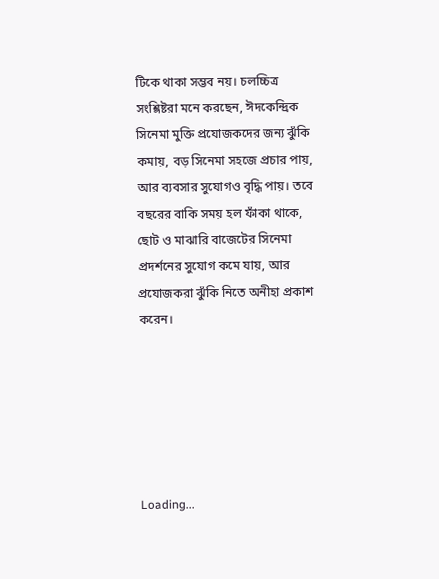টিকে থাকা সম্ভব নয়। চলচ্চিত্র সংশ্লিষ্টরা মনে করছেন, ঈদকেন্দ্রিক সিনেমা মুক্তি প্রযোজকদের জন্য ঝুঁকি কমায়, বড় সিনেমা সহজে প্রচার পায়, আর ব্যবসার সুযোগও বৃদ্ধি পায়। তবে বছরের বাকি সময় হল ফাঁকা থাকে, ছোট ও মাঝারি বাজেটের সিনেমা প্রদর্শনের সুযোগ কমে যায়, আর প্রযোজকরা ঝুঁকি নিতে অনীহা প্রকাশ করেন।






Loading...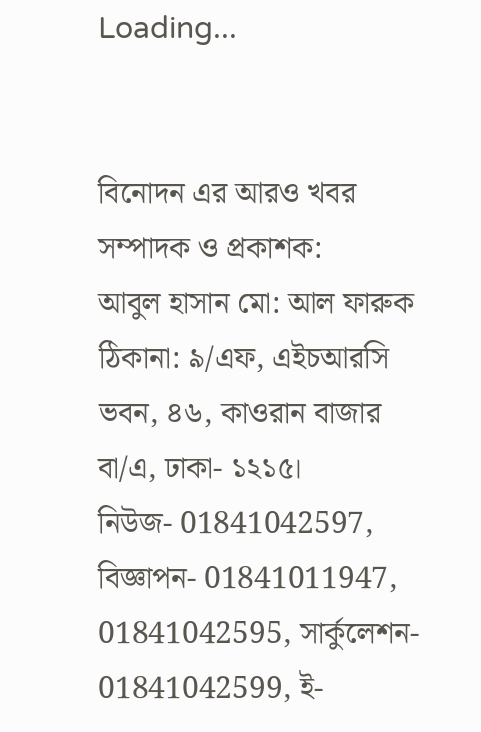Loading...


বিনোদন এর আরও খবর
সম্পাদক ও প্রকাশক:
আবুল হাসান মো: আল ফারুক
ঠিকানা: ৯/এফ, এইচআরসি ভবন, ৪৬, কাওরান বাজার বা/এ, ঢাকা- ১২১৫।
নিউজ- 01841042597, বিজ্ঞাপন- 01841011947, 01841042595, সার্কুলেশন- 01841042599, ই-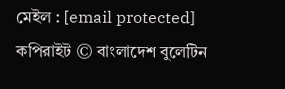মেইল : [email protected]
কপিরাইট © বাংলাদেশ বুলেটিন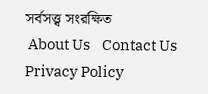সর্বসত্ত্ব সংরক্ষিত
 About Us    Contact Us    Privacy Policy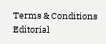Terms & Conditions    Editorial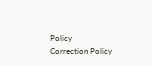Policy    Correction Policy